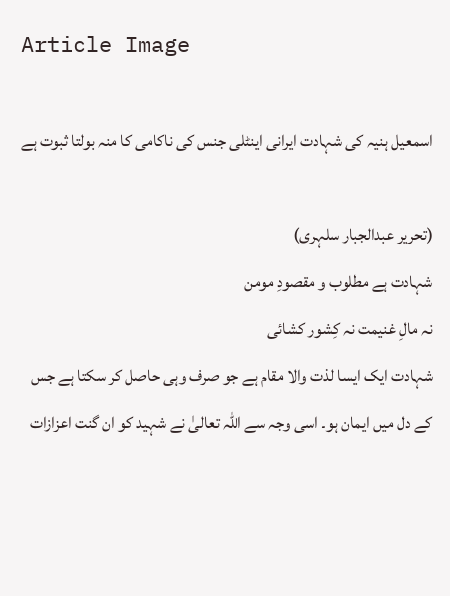Article Image

اسمعیل ہنیہ کی شہادت ایرانی اینٹلی جنس کی ناکامی کا منہ بولتا ثبوت ہے

(تحریر عبدالجبار سلہری)
شہادت ہے مطلوب و مقصودِ مومن
نہ مالِ غنیمت نہ کِشور کشائی
شہادت ایک ایسا لذت والا مقام ہے جو صرف وہی حاصل کر سکتا ہے جس کے دل میں ایمان ہو۔ اسی وجہ سے اللہ تعالیٰ نے شہید کو ان گنت اعزازات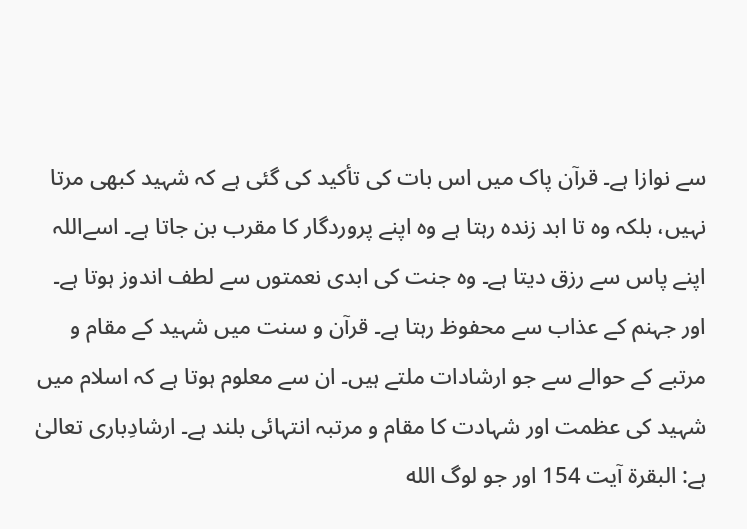سے نوازا ہے۔ قرآن پاک ميں اس بات کی تأكيد كى گئى ہے كہ شہید کبھی مرتا نہیں، بلکہ وہ تا ابد زندہ رہتا ہے وه اپنے پروردگار کا مقرب بن جاتا ہے۔ اسےاللہ اپنے پاس سے رزق دیتا ہے۔ وه جنت کی ابدی نعمتوں سے لطف اندوز ہوتا ہے۔ اور جہنم کے عذاب سے محفوظ رہتا ہے۔ قرآن و سنت میں شہید کے مقام و مرتبے کے حوالے سے جو ارشادات ملتے ہیں۔ ان سے معلوم ہوتا ہے کہ اسلام میں شہید کی عظمت اور شہادت کا مقام و مرتبہ انتہائی بلند ہے۔ ارشادِباری تعالیٰ ہے: البقرة آیت 154 اور جو لوگ الله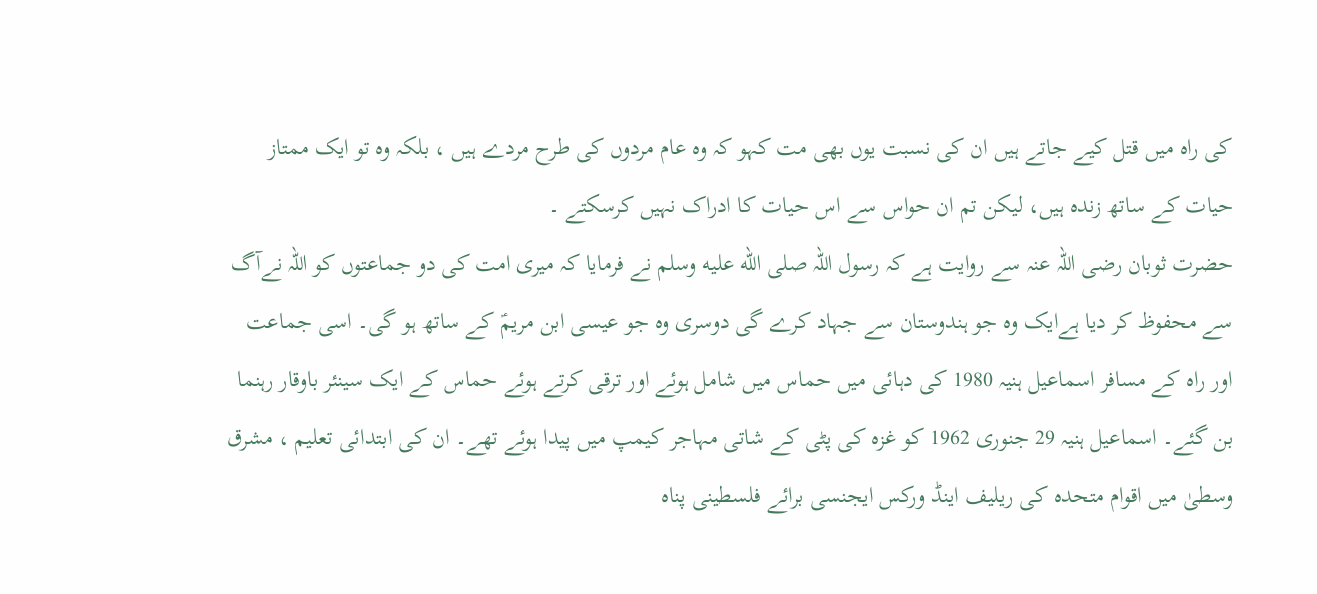کی راہ میں قتل کیے جاتے ہیں ان کی نسبت یوں بھی مت کہو کہ وہ عام مردوں کی طرح مردے ہیں ، بلکہ وہ تو ایک ممتاز حیات کے ساتھ زندہ ہیں، لیکن تم ان حواس سے اس حیات کا ادراک نہیں کرسکتے ۔
حضرت ثوبان رضی اللہ عنہ سے روایت ہے کہ رسول اللہ صلى الله عليه وسلم نے فرمایا کہ میری امت کی دو جماعتوں کو اللہ نےآگ سے محفوظ کر دیا ہےایک وہ جو ہندوستان سے جہاد کرے گی دوسری وہ جو عیسی ابن مریمؑ کے ساتھ ہو گی۔ اسی جماعت اور راہ کے مسافر اسماعیل ہنیہ 1980 کی دہائی میں حماس میں شامل ہوئے اور ترقی کرتے ہوئے حماس کے ایک سینئر باوقار رہنما بن گئے۔ اسماعیل ہنیہ 29 جنوری 1962 کو غزہ کی پٹی کے شاتی مہاجر کیمپ میں پیدا ہوئے تھے۔ ان کی ابتدائی تعلیم ، مشرق وسطیٰ میں اقوام متحدہ کی ریلیف اینڈ ورکس ایجنسی برائے فلسطینی پناہ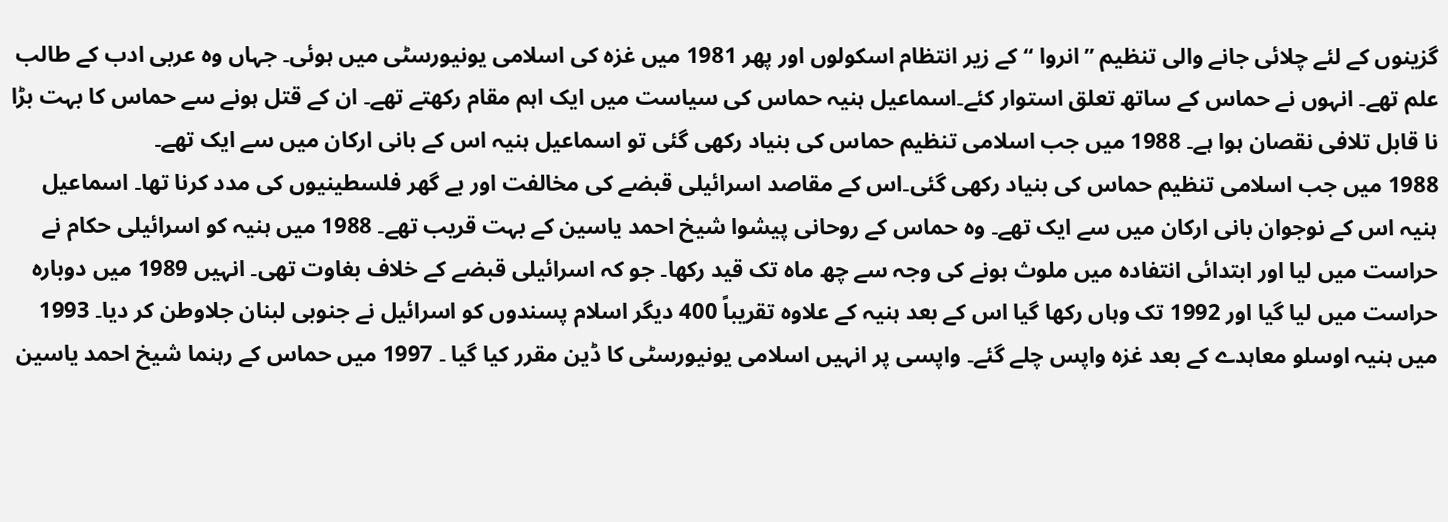گزینوں کے لئے چلائی جانے والی تنظیم ’’انروا ‘‘کے زیر انتظام اسکولوں اور پھر 1981 میں غزہ کی اسلامی یونیورسٹی میں ہوئی۔ جہاں وہ عربی ادب کے طالب علم تھے۔ انہوں نے حماس کے ساتھ تعلق استوار کئے۔اسماعیل ہنیہ حماس کی سیاست میں ایک اہم مقام رکھتے تھے۔ ان کے قتل ہونے سے حماس کا بہت بڑا نا قابل تلافی نقصان ہوا ہے۔ 1988 میں جب اسلامی تنظیم حماس کی بنیاد رکھی گئی تو اسماعیل ہنیہ اس کے بانی ارکان میں سے ایک تھے۔
1988 میں جب اسلامی تنظیم حماس کی بنیاد رکھی گئی۔اس کے مقاصد اسرائیلی قبضے کی مخالفت اور بے گھر فلسطینیوں کی مدد کرنا تھا۔ اسماعیل ہنیہ اس کے نوجوان بانی ارکان میں سے ایک تھے۔ وہ حماس کے روحانی پیشوا شیخ احمد یاسین کے بہت قریب تھے۔ 1988 میں ہنیہ کو اسرائیلی حکام نے حراست میں لیا اور ابتدائی انتفادہ میں ملوث ہونے کی وجہ سے چھ ماہ تک قید رکھا۔ جو کہ اسرائیلی قبضے کے خلاف بغاوت تھی۔ انہیں 1989 میں دوبارہ حراست میں لیا گیا اور 1992 تک وہاں رکھا گیا اس کے بعد ہنیہ کے علاوہ تقریباً 400 دیگر اسلام پسندوں کو اسرائیل نے جنوبی لبنان جلاوطن کر دیا۔ 1993 میں ہنیہ اوسلو معاہدے کے بعد غزہ واپس چلے گئے۔ واپسی پر انہیں اسلامی یونیورسٹی کا ڈین مقرر کیا گیا ۔ 1997 میں حماس کے رہنما شیخ احمد یاسین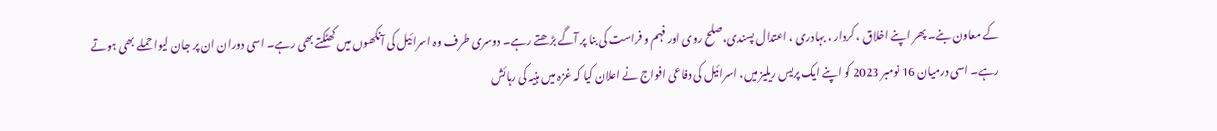کے معاون بنے۔ پھر اپنے اخلاق ، کردار ، بہادری ، اعتدال پسندی،صلح روی اور فہم و فراست کی بنا پر آگے بڑھتے رہے۔ دوسری طرف وہ اسرائیل کی آنکھوں میں کھٹکتے بھی رہے۔ اسی دوران ان پر جان لیوا حملے بھی ہوتے رہے۔ اسی درمیان 16 نومبر 2023 کو اپنے ایک پریس ریلیز میں، اسرائیل کی دفاعی افواج نے اعلان کیا کہ غزہ میں ہنیہ کی رہائش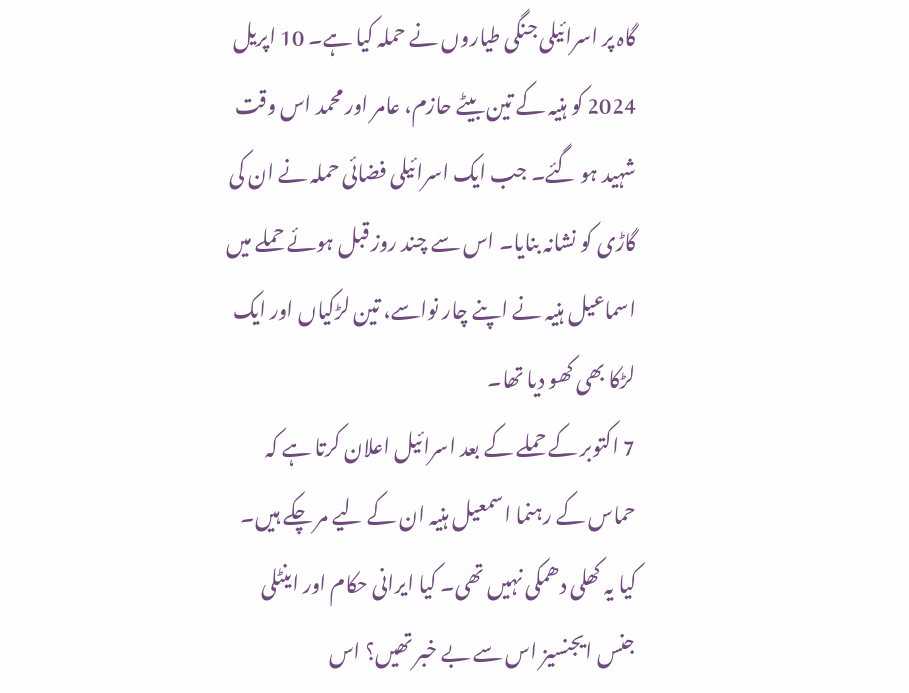گاہ پر اسرائیلی جنگی طیاروں نے حملہ کیا ہے۔ 10 اپریل 2024 کو ہنیہ کے تین بیٹے حازم، عامر اور محمد اس وقت شہید ہو گئے۔ جب ایک اسرائیلی فضائی حملہ نے ان کی گاڑی کو نشانہ بنایا۔ اس سے چند روز قبل ہوئے حملے میں اسماعیل ہنیہ نے اپنے چار نواسے، تین لڑکیاں اور ایک لڑکا بھی کھو دیا تھا۔
7 اکتوبر کے حملے کے بعد اسرائیل اعلان کرتا ہے کہ حماس کے رہنما اسمعیل ہنیہ ان کے لیے مر چکے ہیں۔ کیا یہ کھلی دھمکی نہیں تھی۔ کیا ایرانی حکام اور اینٹلی جنس ایجنسیز اس سے بے خبر تھیں؟ اس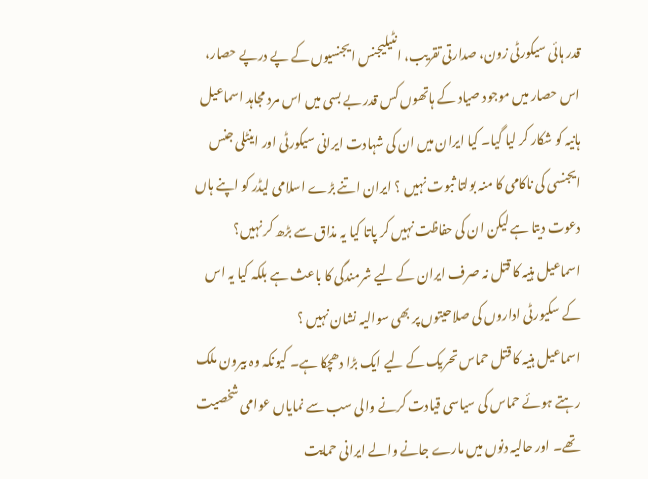قدر ہائی سیکورٹی زون، صدارتی تقریب، انٹیلیجنس ایجنسیوں کے پے درپے حصار، اس حصار میں موجود صیاد کے ہاتھوں کس قدر بے بسی میں اس مرد مجاہد اسماعیل ہانیہ کو شکار کر لیا گیا۔ کیا ایران میں ان کی شہادت ایرانی سیکورٹی اور اینٹلی جنس ایجنسی کی ناکامی کا منہ بولتا ثبوت نہیں ؟ ایران اتنے بڑے اسلامی لیڈر کو اپنے ہاں دعوت دیتا ہے لیکن ان کی حفاظت نہیں کر پاتا کیا یہ مذاق سے بڑھ کر نہیں؟ اسماعیل ہنیہ کا قتل نہ صرف ایران کے لیے شرمندگی کا باعث ہے بلکہ کیا یہ اس کے سکیورٹی اداروں کی صلاحیتوں پر بھی سوالیہ نشان نہیں ؟
اسماعیل ہنیہ کا قتل حماس تحریک کے لیے ایک بڑا دھچکا ہے۔ کیونکہ وہ بیرون ملک رہتے ہوئے حماس کی سیاسی قیادت کرنے والی سب سے نمایاں عوامی شخصیت تھے۔ اور حالیہ دنوں میں مارے جانے والے ایرانی حمایت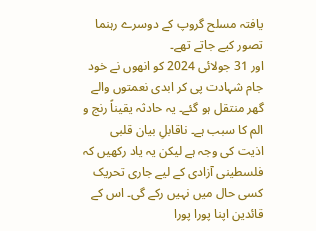یافتہ مسلح گروپ کے دوسرے رہنما تصور کیے جاتے تھے۔
اور 31 جولائی 2024 کو انھوں نے خود جام شہادت پی کر ابدی نعمتوں والے گھر منتقل ہو گئے۔ یہ حادثہ یقیناً رنج و الم کا سبب ہے۔ ناقابلِ بیان قلبی اذیت کی وجہ ہے لیکن یہ یاد رکھیں کہ فلسطینی آزادی کے لیے جاری تحریک کسی حال میں نہیں رکے گی۔ اس کے قائدین اپنا پورا پورا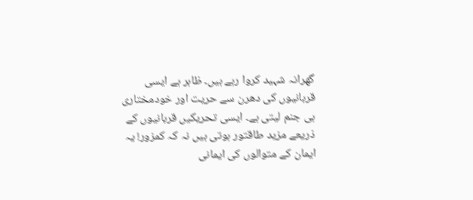گھرانہ شہید کروا رہے ہیں۔ ظاہر ہے ایسی قربانیوں کی دھرن سے حریت اور خودمختاری ہی جنم لیتی ہے۔ ایسی تحریکیں قربانیوں کے ذریعے مزید طاقتور ہوتی ہیں نہ کہ کمزور! یہ ایمان کے متوالوں کی ایمانی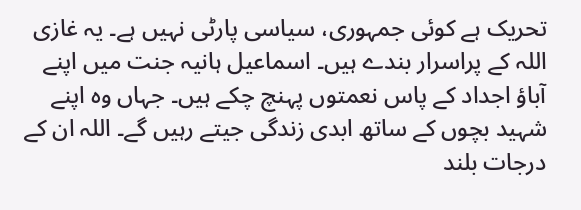تحریک ہے کوئی جمہوری، سیاسی پارٹی نہیں ہے۔ یہ غازی اللہ کے پراسرار بندے ہیں۔ اسماعیل ہانیہ جنت میں اپنے آباؤ اجداد کے پاس نعمتوں پہنچ چکے ہیں۔ جہاں وہ اپنے شہید بچوں کے ساتھ ابدی زندگی جیتے رہیں گے۔ اللہ ان کے درجات بلند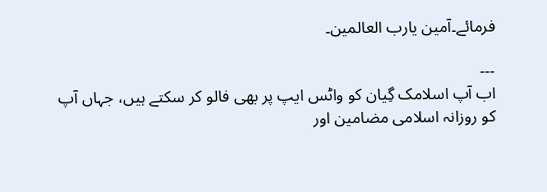فرمائے۔آمین یارب العالمین۔

---
اب آپ اسلامک گِیان کو واٹس ایپ پر بھی فالو کر سکتے ہیں، جہاں آپ کو روزانہ اسلامی مضامین اور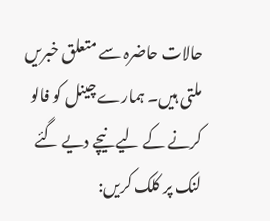حالات حاضرہ سے متعلق خبریں ملتی ہیں۔ ہمارے چینل کو فالو کرنے کے لیے نیچے دیے گئے لنک پر کلک کریں: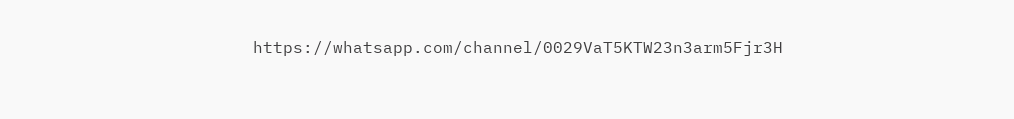https://whatsapp.com/channel/0029VaT5KTW23n3arm5Fjr3H